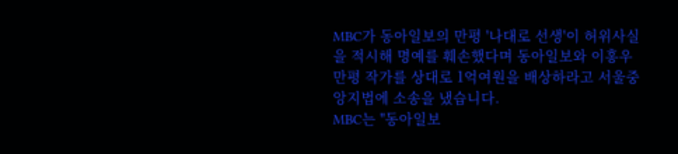MBC가 동아일보의 만평 '나대로 선생'이 허위사실을 적시해 명예를 훼손했다며 동아일보와 이홍우 만평 작가를 상대로 1억여원을 배상하라고 서울중앙지법에 소송을 냈습니다.
MBC는 "동아일보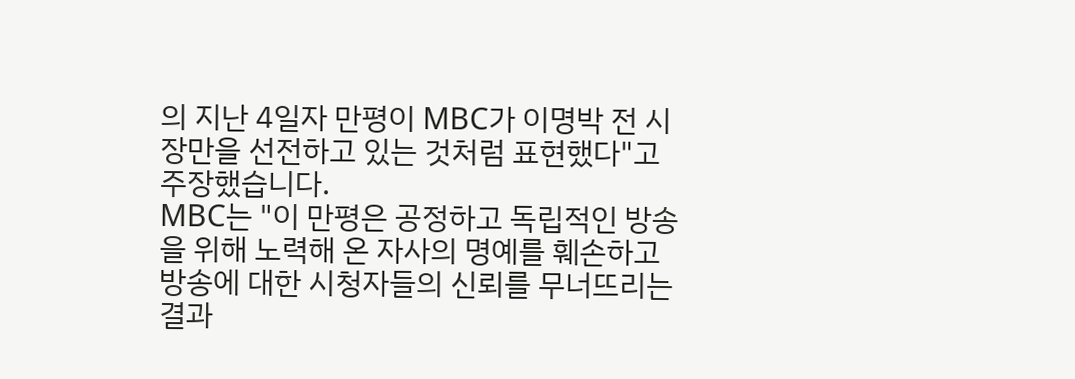의 지난 4일자 만평이 MBC가 이명박 전 시장만을 선전하고 있는 것처럼 표현했다"고 주장했습니다.
MBC는 "이 만평은 공정하고 독립적인 방송을 위해 노력해 온 자사의 명예를 훼손하고 방송에 대한 시청자들의 신뢰를 무너뜨리는 결과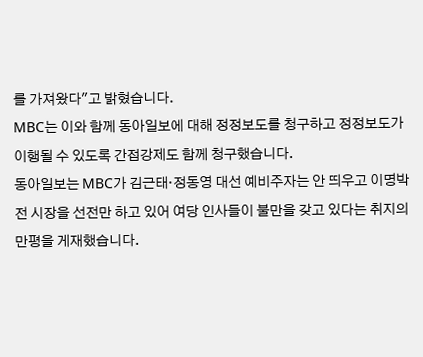를 가져왔다"고 밝혔습니다.
MBC는 이와 함께 동아일보에 대해 정정보도를 청구하고 정정보도가 이행될 수 있도록 간접강제도 함께 청구했습니다.
동아일보는 MBC가 김근태·정동영 대선 예비주자는 안 띄우고 이명박 전 시장을 선전만 하고 있어 여당 인사들이 불만을 갖고 있다는 취지의 만평을 게재했습니다.